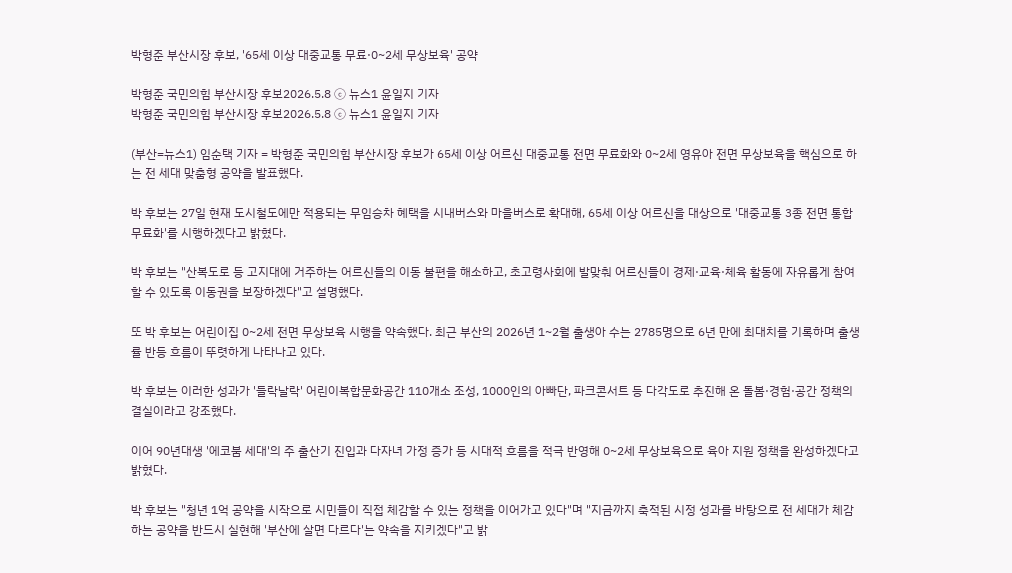박형준 부산시장 후보, '65세 이상 대중교통 무료·0~2세 무상보육' 공약

박형준 국민의힘 부산시장 후보2026.5.8 ⓒ 뉴스1 윤일지 기자
박형준 국민의힘 부산시장 후보2026.5.8 ⓒ 뉴스1 윤일지 기자

(부산=뉴스1) 임순택 기자 = 박형준 국민의힘 부산시장 후보가 65세 이상 어르신 대중교통 전면 무료화와 0~2세 영유아 전면 무상보육을 핵심으로 하는 전 세대 맞춤형 공약을 발표했다.

박 후보는 27일 현재 도시철도에만 적용되는 무임승차 혜택을 시내버스와 마을버스로 확대해, 65세 이상 어르신을 대상으로 '대중교통 3종 전면 통합 무료화'를 시행하겠다고 밝혔다.

박 후보는 "산복도로 등 고지대에 거주하는 어르신들의 이동 불편을 해소하고, 초고령사회에 발맞춰 어르신들이 경제·교육·체육 활동에 자유롭게 참여할 수 있도록 이동권을 보장하겠다"고 설명했다.

또 박 후보는 어린이집 0~2세 전면 무상보육 시행을 약속했다. 최근 부산의 2026년 1~2월 출생아 수는 2785명으로 6년 만에 최대치를 기록하며 출생률 반등 흐름이 뚜렷하게 나타나고 있다.

박 후보는 이러한 성과가 '들락날락' 어린이복합문화공간 110개소 조성, 1000인의 아빠단, 파크콘서트 등 다각도로 추진해 온 돌봄·경험·공간 정책의 결실이라고 강조했다.

이어 90년대생 '에코붐 세대'의 주 출산기 진입과 다자녀 가정 증가 등 시대적 흐름을 적극 반영해 0~2세 무상보육으로 육아 지원 정책을 완성하겠다고 밝혔다.

박 후보는 "청년 1억 공약을 시작으로 시민들이 직접 체감할 수 있는 정책을 이어가고 있다"며 "지금까지 축적된 시정 성과를 바탕으로 전 세대가 체감하는 공약을 반드시 실현해 '부산에 살면 다르다'는 약속을 지키겠다"고 밝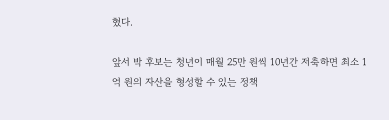혔다.

앞서 박 후보는 청년이 매월 25만 원씩 10년간 저축하면 최소 1억 원의 자산을 형성할 수 있는 정책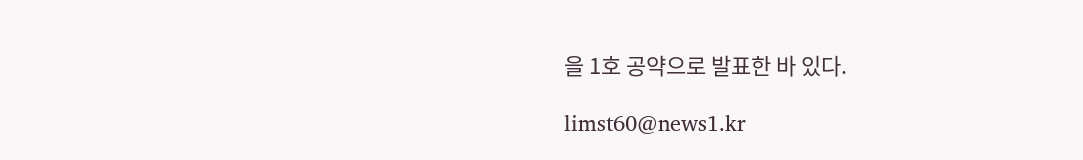을 1호 공약으로 발표한 바 있다.

limst60@news1.kr